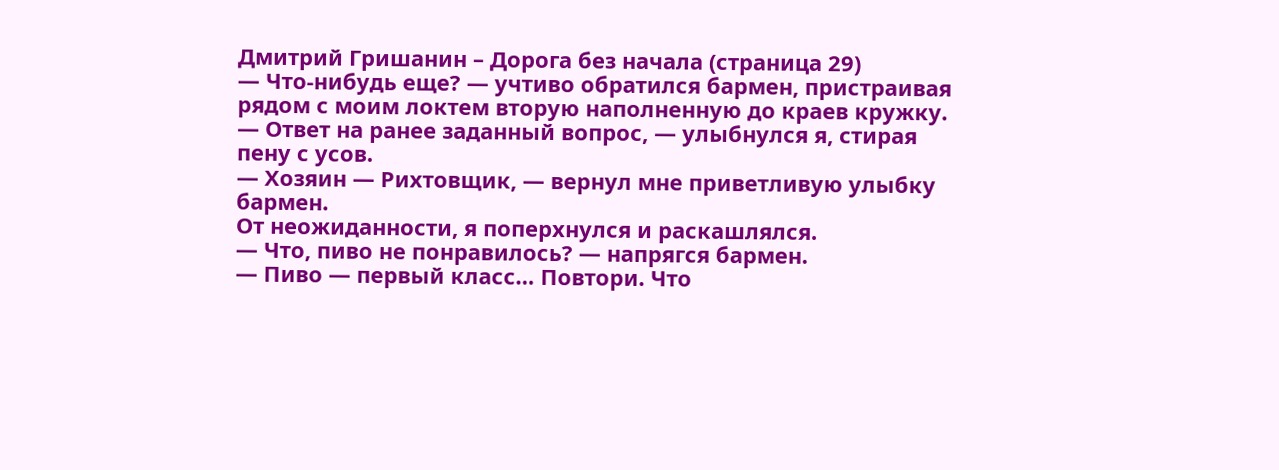Дмитрий Гришанин – Дорога без начала (страница 29)
— Что-нибудь еще? — учтиво обратился бармен, пристраивая рядом с моим локтем вторую наполненную до краев кружку.
— Ответ на ранее заданный вопрос, — улыбнулся я, стирая пену с усов.
— Хозяин — Рихтовщик, — вернул мне приветливую улыбку бармен.
От неожиданности, я поперхнулся и раскашлялся.
— Что, пиво не понравилось? — напрягся бармен.
— Пиво — первый класс… Повтори. Что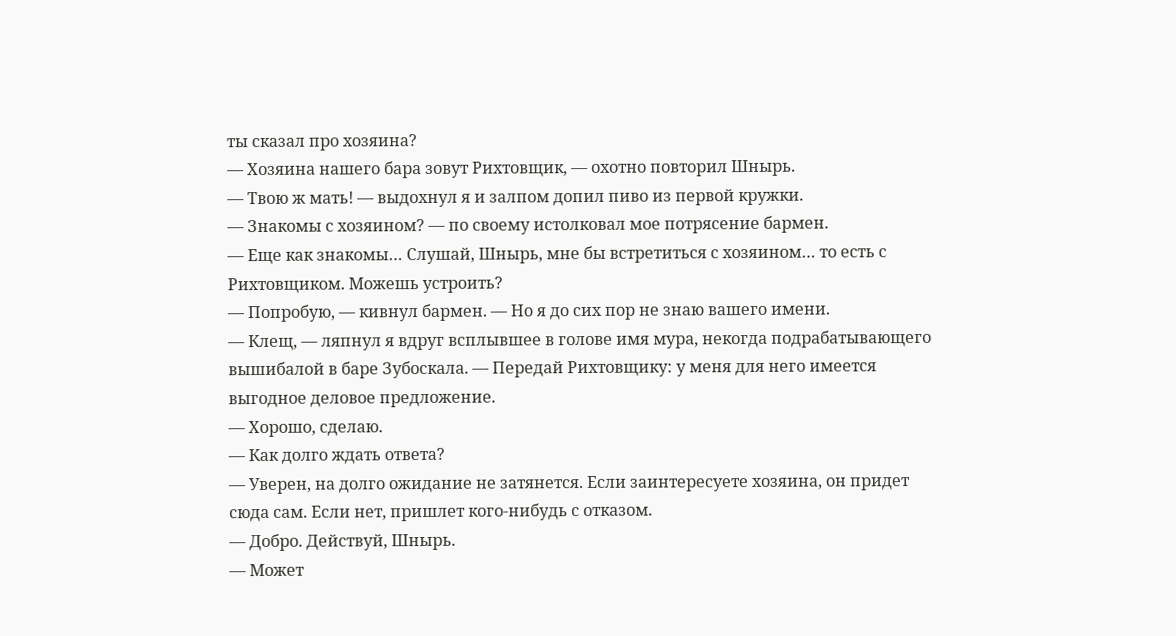ты сказал про хозяина?
— Хозяина нашего бара зовут Рихтовщик, — охотно повторил Шнырь.
— Твою ж мать! — выдохнул я и залпом допил пиво из первой кружки.
— Знакомы с хозяином? — по своему истолковал мое потрясение бармен.
— Еще как знакомы… Слушай, Шнырь, мне бы встретиться с хозяином… то есть с Рихтовщиком. Можешь устроить?
— Попробую, — кивнул бармен. — Но я до сих пор не знаю вашего имени.
— Клещ, — ляпнул я вдруг всплывшее в голове имя мура, некогда подрабатывающего вышибалой в баре Зубоскала. — Передай Рихтовщику: у меня для него имеется выгодное деловое предложение.
— Хорошо, сделаю.
— Как долго ждать ответа?
— Уверен, на долго ожидание не затянется. Если заинтересуете хозяина, он придет сюда сам. Если нет, пришлет кого-нибудь с отказом.
— Добро. Действуй, Шнырь.
— Может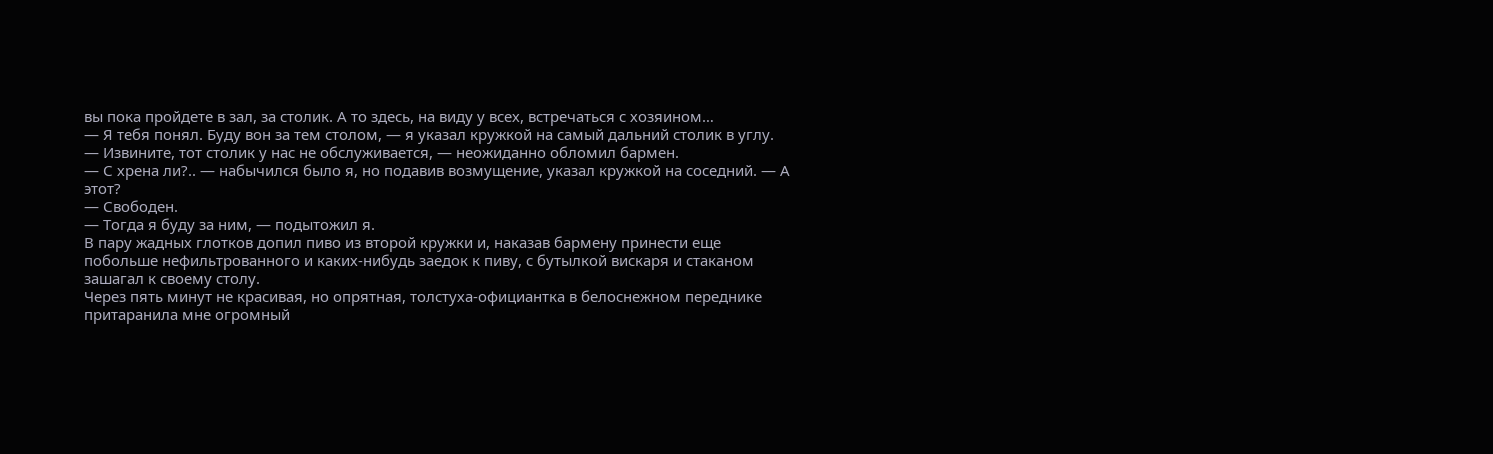вы пока пройдете в зал, за столик. А то здесь, на виду у всех, встречаться с хозяином…
— Я тебя понял. Буду вон за тем столом, — я указал кружкой на самый дальний столик в углу.
— Извините, тот столик у нас не обслуживается, — неожиданно обломил бармен.
— С хрена ли?.. — набычился было я, но подавив возмущение, указал кружкой на соседний. — А этот?
— Свободен.
— Тогда я буду за ним, — подытожил я.
В пару жадных глотков допил пиво из второй кружки и, наказав бармену принести еще побольше нефильтрованного и каких-нибудь заедок к пиву, с бутылкой вискаря и стаканом зашагал к своему столу.
Через пять минут не красивая, но опрятная, толстуха-официантка в белоснежном переднике притаранила мне огромный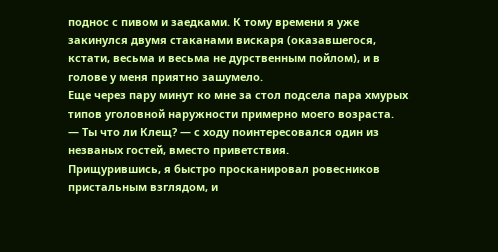поднос с пивом и заедками. К тому времени я уже закинулся двумя стаканами вискаря (оказавшегося, кстати, весьма и весьма не дурственным пойлом), и в голове у меня приятно зашумело.
Еще через пару минут ко мне за стол подсела пара хмурых типов уголовной наружности примерно моего возраста.
— Ты что ли Клещ? — с ходу поинтересовался один из незваных гостей, вместо приветствия.
Прищурившись, я быстро просканировал ровесников пристальным взглядом, и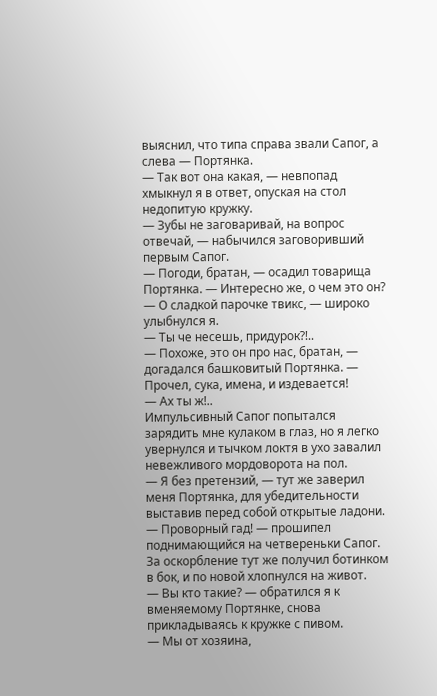выяснил, что типа справа звали Сапог, а слева — Портянка.
— Так вот она какая, — невпопад хмыкнул я в ответ, опуская на стол недопитую кружку.
— Зубы не заговаривай, на вопрос отвечай, — набычился заговоривший первым Сапог.
— Погоди, братан, — осадил товарища Портянка. — Интересно же, о чем это он?
— О сладкой парочке твикс, — широко улыбнулся я.
— Ты че несешь, придурок?!..
— Похоже, это он про нас, братан, — догадался башковитый Портянка. — Прочел, сука, имена, и издевается!
— Ах ты ж!..
Импульсивный Сапог попытался зарядить мне кулаком в глаз, но я легко увернулся и тычком локтя в ухо завалил невежливого мордоворота на пол.
— Я без претензий, — тут же заверил меня Портянка, для убедительности выставив перед собой открытые ладони.
— Проворный гад! — прошипел поднимающийся на четвереньки Сапог. За оскорбление тут же получил ботинком в бок, и по новой хлопнулся на живот.
— Вы кто такие? — обратился я к вменяемому Портянке, снова прикладываясь к кружке с пивом.
— Мы от хозяина,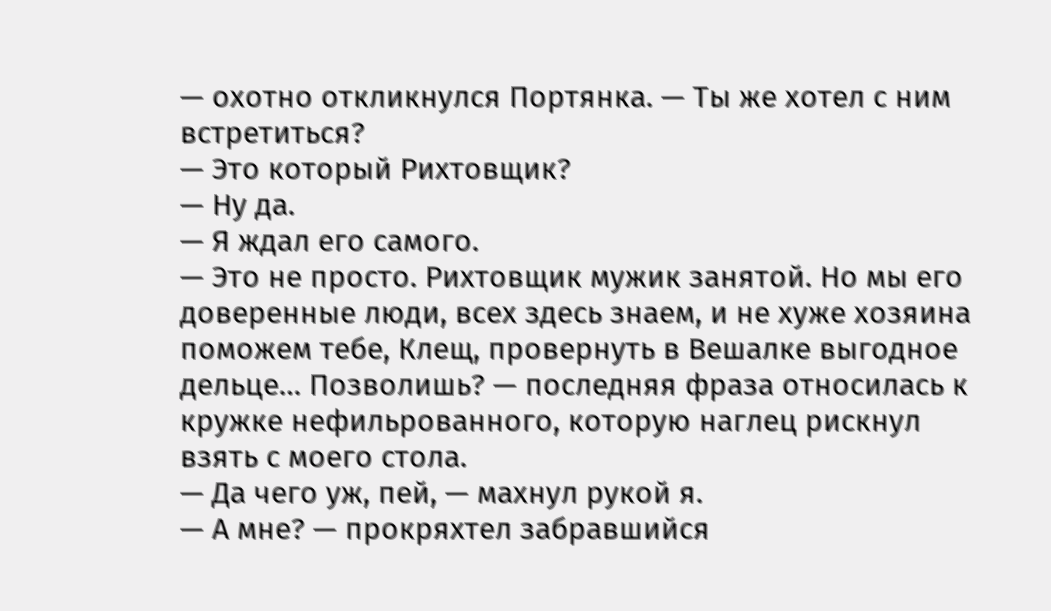— охотно откликнулся Портянка. — Ты же хотел с ним встретиться?
— Это который Рихтовщик?
— Ну да.
— Я ждал его самого.
— Это не просто. Рихтовщик мужик занятой. Но мы его доверенные люди, всех здесь знаем, и не хуже хозяина поможем тебе, Клещ, провернуть в Вешалке выгодное дельце… Позволишь? — последняя фраза относилась к кружке нефильрованного, которую наглец рискнул взять с моего стола.
— Да чего уж, пей, — махнул рукой я.
— А мне? — прокряхтел забравшийся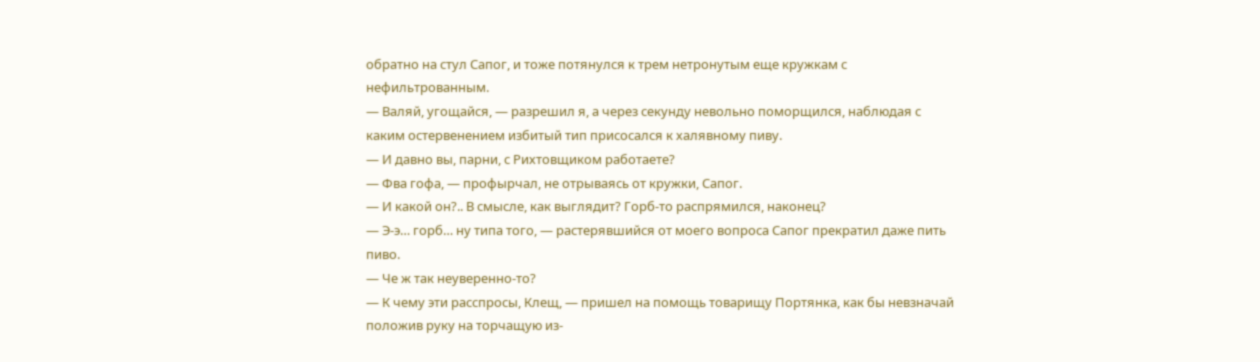обратно на стул Сапог, и тоже потянулся к трем нетронутым еще кружкам с нефильтрованным.
— Валяй, угощайся, — разрешил я, а через секунду невольно поморщился, наблюдая с каким остервенением избитый тип присосался к халявному пиву.
— И давно вы, парни, с Рихтовщиком работаете?
— Фва гофа, — профырчал, не отрываясь от кружки, Сапог.
— И какой он?.. В смысле, как выглядит? Горб-то распрямился, наконец?
— Э-э… горб… ну типа того, — растерявшийся от моего вопроса Сапог прекратил даже пить пиво.
— Че ж так неуверенно-то?
— К чему эти расспросы, Клещ, — пришел на помощь товарищу Портянка, как бы невзначай положив руку на торчащую из-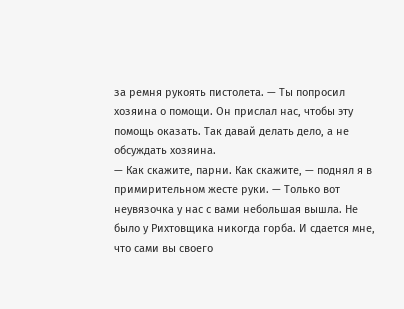за ремня рукоять пистолета. — Ты попросил хозяина о помощи. Он прислал нас, чтобы эту помощь оказать. Так давай делать дело, а не обсуждать хозяина.
— Как скажите, парни. Как скажите, — поднял я в примирительном жесте руки. — Только вот неувязочка у нас с вами небольшая вышла. Не было у Рихтовщика никогда горба. И сдается мне, что сами вы своего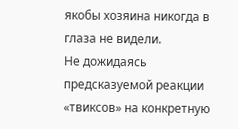якобы хозяина никогда в глаза не видели.
Не дожидаясь предсказуемой реакции «твиксов» на конкретную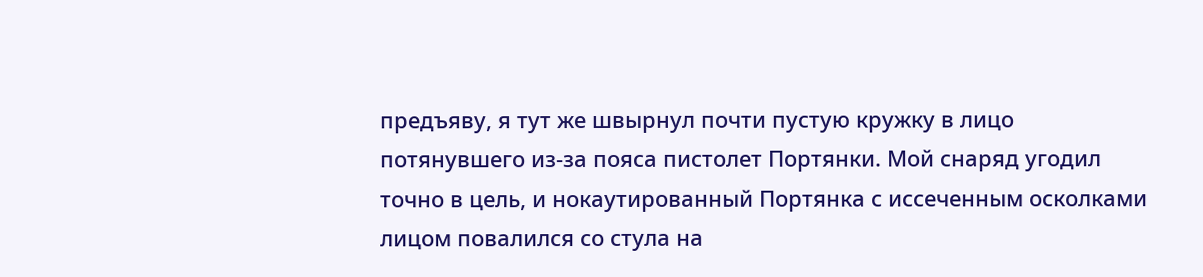предъяву, я тут же швырнул почти пустую кружку в лицо потянувшего из-за пояса пистолет Портянки. Мой снаряд угодил точно в цель, и нокаутированный Портянка с иссеченным осколками лицом повалился со стула на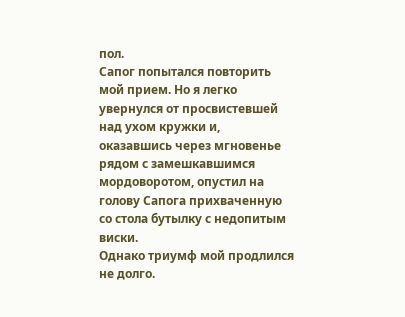пол.
Сапог попытался повторить мой прием. Но я легко увернулся от просвистевшей над ухом кружки и, оказавшись через мгновенье рядом с замешкавшимся мордоворотом, опустил на голову Сапога прихваченную со стола бутылку с недопитым виски.
Однако триумф мой продлился не долго.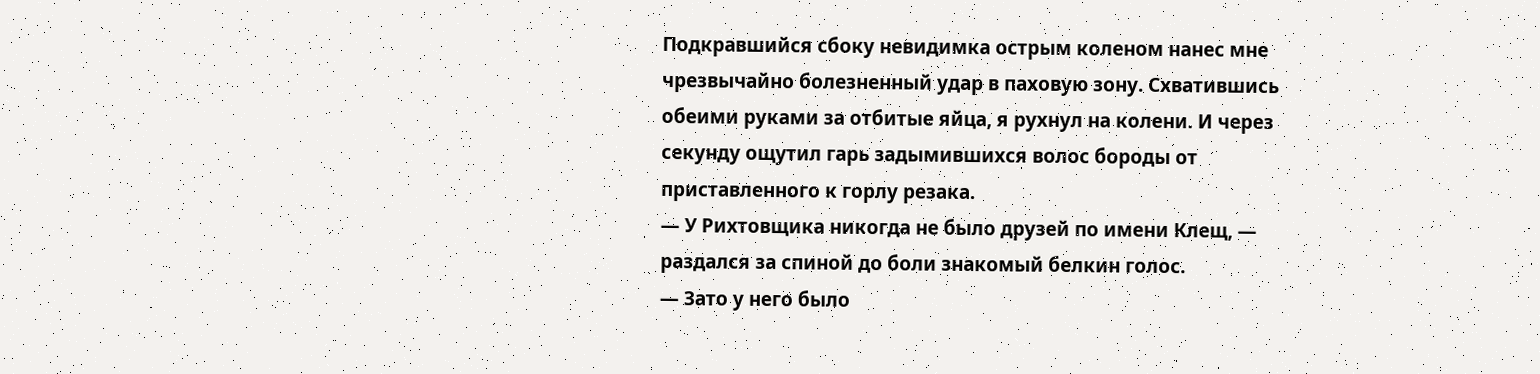Подкравшийся сбоку невидимка острым коленом нанес мне чрезвычайно болезненный удар в паховую зону. Схватившись обеими руками за отбитые яйца, я рухнул на колени. И через секунду ощутил гарь задымившихся волос бороды от приставленного к горлу резака.
— У Рихтовщика никогда не было друзей по имени Клещ, — раздался за спиной до боли знакомый белкин голос.
— Зато у него было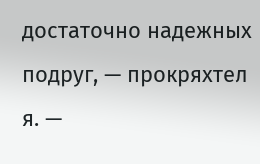достаточно надежных подруг, — прокряхтел я. —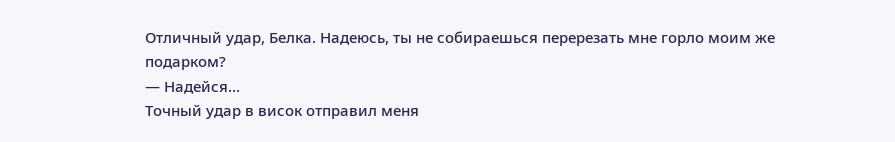Отличный удар, Белка. Надеюсь, ты не собираешься перерезать мне горло моим же подарком?
— Надейся…
Точный удар в висок отправил меня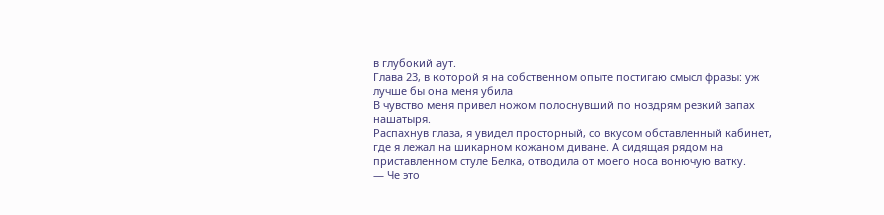в глубокий аут.
Глава 23, в которой я на собственном опыте постигаю смысл фразы: уж лучше бы она меня убила
В чувство меня привел ножом полоснувший по ноздрям резкий запах нашатыря.
Распахнув глаза, я увидел просторный, со вкусом обставленный кабинет, где я лежал на шикарном кожаном диване. А сидящая рядом на приставленном стуле Белка, отводила от моего носа вонючую ватку.
— Че это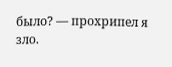было? — прохрипел я зло.